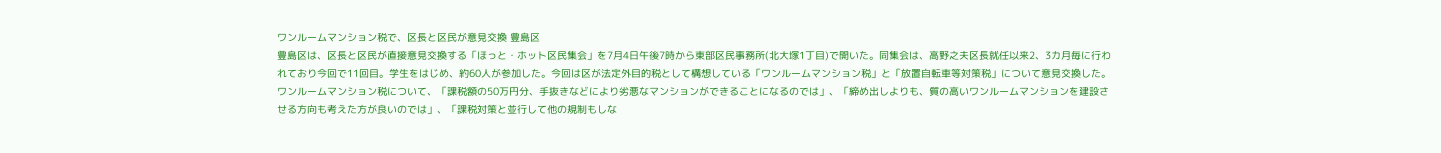ワンルームマンション税で、区長と区民が意見交換 豊島区
豊島区は、区長と区民が直接意見交換する「ほっと・ホット区民集会」を7月4日午後7時から東部区民事務所(北大塚1丁目)で開いた。同集会は、高野之夫区長就任以来2、3カ月毎に行われており今回で11回目。学生をはじめ、約60人が参加した。今回は区が法定外目的税として構想している「ワンルームマンション税」と「放置自転車等対策税」について意見交換した。
ワンルームマンション税について、「課税額の50万円分、手抜きなどにより劣悪なマンションができることになるのでは」、「締め出しよりも、質の高いワンルームマンションを建設させる方向も考えた方が良いのでは」、「課税対策と並行して他の規制もしな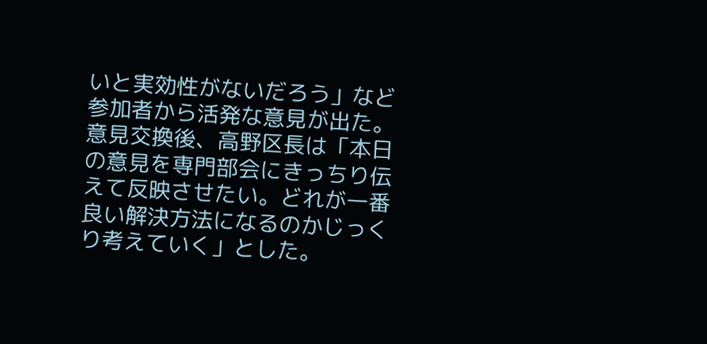いと実効性がないだろう」など参加者から活発な意見が出た。
意見交換後、高野区長は「本日の意見を専門部会にきっちり伝えて反映させたい。どれが一番良い解決方法になるのかじっくり考えていく」とした。